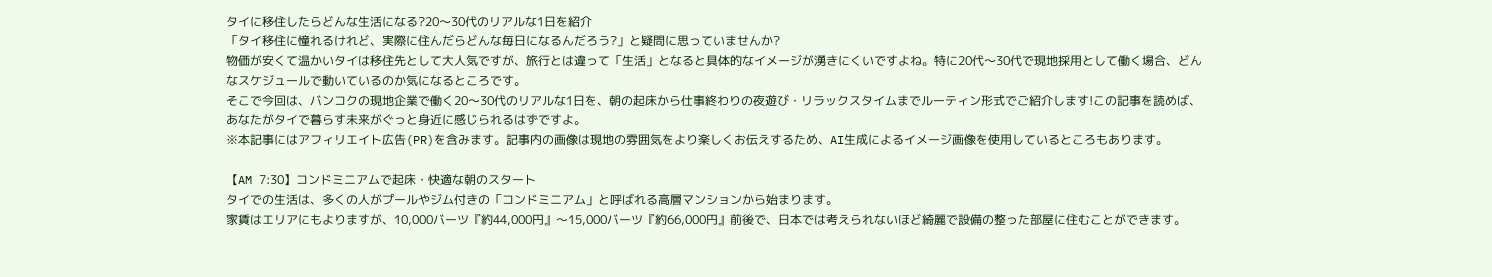タイに移住したらどんな生活になる?20〜30代のリアルな1日を紹介
「タイ移住に憧れるけれど、実際に住んだらどんな毎日になるんだろう?」と疑問に思っていませんか?
物価が安くて温かいタイは移住先として大人気ですが、旅行とは違って「生活」となると具体的なイメージが湧きにくいですよね。特に20代〜30代で現地採用として働く場合、どんなスケジュールで動いているのか気になるところです。
そこで今回は、バンコクの現地企業で働く20〜30代のリアルな1日を、朝の起床から仕事終わりの夜遊び・リラックスタイムまでルーティン形式でご紹介します!この記事を読めば、あなたがタイで暮らす未来がぐっと身近に感じられるはずですよ。
※本記事にはアフィリエイト広告(PR)を含みます。記事内の画像は現地の雰囲気をより楽しくお伝えするため、AI生成によるイメージ画像を使用しているところもあります。

【AM 7:30】コンドミニアムで起床・快適な朝のスタート
タイでの生活は、多くの人がプールやジム付きの「コンドミニアム」と呼ばれる高層マンションから始まります。
家賃はエリアにもよりますが、10,000バーツ『約44,000円』〜15,000バーツ『約66,000円』前後で、日本では考えられないほど綺麗で設備の整った部屋に住むことができます。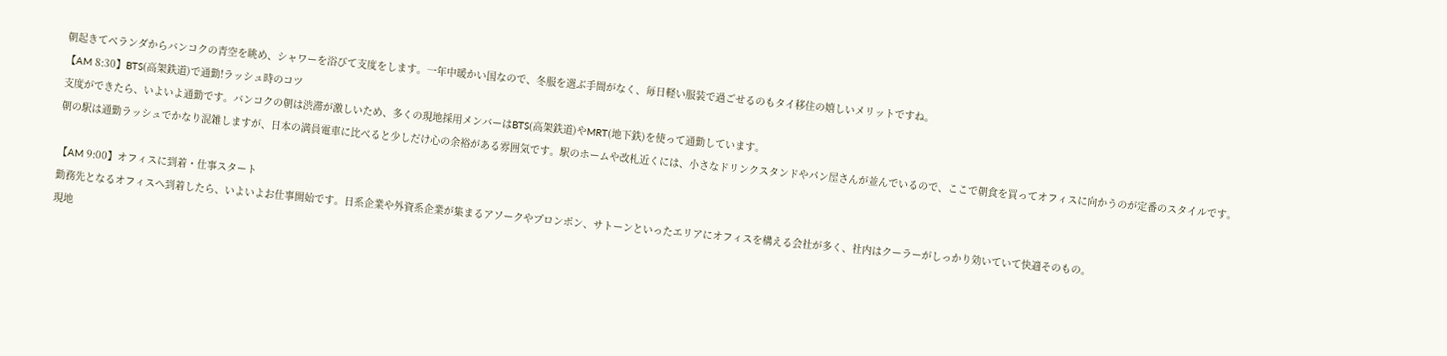朝起きてベランダからバンコクの青空を眺め、シャワーを浴びて支度をします。一年中暖かい国なので、冬服を選ぶ手間がなく、毎日軽い服装で過ごせるのもタイ移住の嬉しいメリットですね。
【AM 8:30】BTS(高架鉄道)で通勤!ラッシュ時のコツ
支度ができたら、いよいよ通勤です。バンコクの朝は渋滞が激しいため、多くの現地採用メンバーはBTS(高架鉄道)やMRT(地下鉄)を使って通勤しています。
朝の駅は通勤ラッシュでかなり混雑しますが、日本の満員電車に比べると少しだけ心の余裕がある雰囲気です。駅のホームや改札近くには、小さなドリンクスタンドやパン屋さんが並んでいるので、ここで朝食を買ってオフィスに向かうのが定番のスタイルです。

【AM 9:00】オフィスに到着・仕事スタート
勤務先となるオフィスへ到着したら、いよいよお仕事開始です。日系企業や外資系企業が集まるアソークやプロンポン、サトーンといったエリアにオフィスを構える会社が多く、社内はクーラーがしっかり効いていて快適そのもの。
現地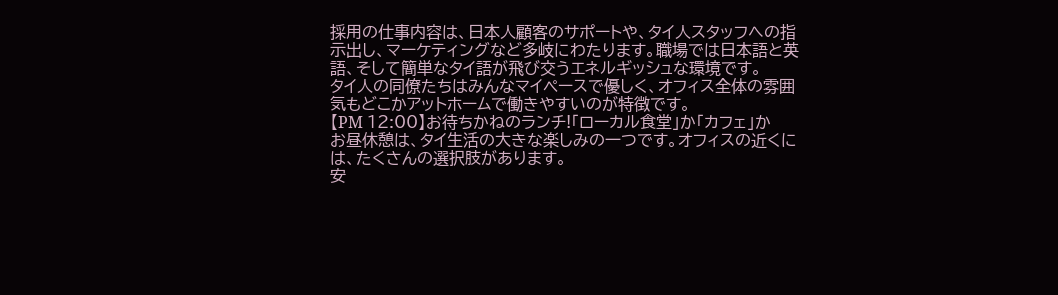採用の仕事内容は、日本人顧客のサポートや、タイ人スタッフへの指示出し、マーケティングなど多岐にわたります。職場では日本語と英語、そして簡単なタイ語が飛び交うエネルギッシュな環境です。
タイ人の同僚たちはみんなマイペースで優しく、オフィス全体の雰囲気もどこかアットホームで働きやすいのが特徴です。
【PM 12:00】お待ちかねのランチ!「ローカル食堂」か「カフェ」か
お昼休憩は、タイ生活の大きな楽しみの一つです。オフィスの近くには、たくさんの選択肢があります。
安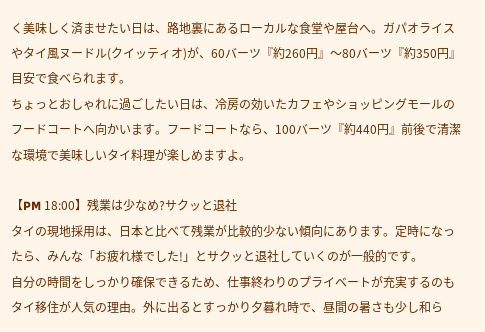く美味しく済ませたい日は、路地裏にあるローカルな食堂や屋台へ。ガパオライスやタイ風ヌードル(クイッティオ)が、60バーツ『約260円』〜80バーツ『約350円』目安で食べられます。
ちょっとおしゃれに過ごしたい日は、冷房の効いたカフェやショッピングモールのフードコートへ向かいます。フードコートなら、100バーツ『約440円』前後で清潔な環境で美味しいタイ料理が楽しめますよ。

【PM 18:00】残業は少なめ?サクッと退社
タイの現地採用は、日本と比べて残業が比較的少ない傾向にあります。定時になったら、みんな「お疲れ様でした!」とサクッと退社していくのが一般的です。
自分の時間をしっかり確保できるため、仕事終わりのプライベートが充実するのもタイ移住が人気の理由。外に出るとすっかり夕暮れ時で、昼間の暑さも少し和ら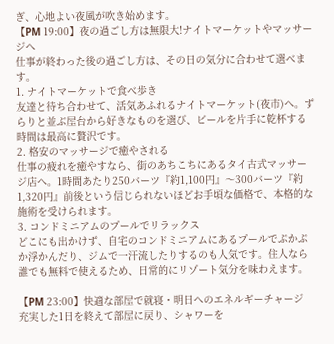ぎ、心地よい夜風が吹き始めます。
【PM 19:00】夜の過ごし方は無限大!ナイトマーケットやマッサージへ
仕事が終わった後の過ごし方は、その日の気分に合わせて選べます。
1. ナイトマーケットで食べ歩き
友達と待ち合わせて、活気あふれるナイトマーケット(夜市)へ。ずらりと並ぶ屋台から好きなものを選び、ビールを片手に乾杯する時間は最高に贅沢です。
2. 格安のマッサージで癒やされる
仕事の疲れを癒やすなら、街のあちこちにあるタイ古式マッサージ店へ。1時間あたり250バーツ『約1,100円』〜300バーツ『約1,320円』前後という信じられないほどお手頃な価格で、本格的な施術を受けられます。
3. コンドミニアムのプールでリラックス
どこにも出かけず、自宅のコンドミニアムにあるプールでぷかぷか浮かんだり、ジムで一汗流したりするのも人気です。住人なら誰でも無料で使えるため、日常的にリゾート気分を味わえます。

【PM 23:00】快適な部屋で就寝・明日へのエネルギーチャージ
充実した1日を終えて部屋に戻り、シャワーを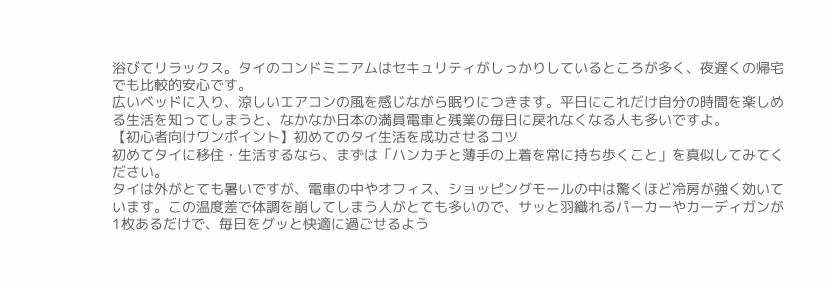浴びてリラックス。タイのコンドミニアムはセキュリティがしっかりしているところが多く、夜遅くの帰宅でも比較的安心です。
広いベッドに入り、涼しいエアコンの風を感じながら眠りにつきます。平日にこれだけ自分の時間を楽しめる生活を知ってしまうと、なかなか日本の満員電車と残業の毎日に戻れなくなる人も多いですよ。
【初心者向けワンポイント】初めてのタイ生活を成功させるコツ
初めてタイに移住・生活するなら、まずは「ハンカチと薄手の上着を常に持ち歩くこと」を真似してみてください。
タイは外がとても暑いですが、電車の中やオフィス、ショッピングモールの中は驚くほど冷房が強く効いています。この温度差で体調を崩してしまう人がとても多いので、サッと羽織れるパーカーやカーディガンが1枚あるだけで、毎日をグッと快適に過ごせるよう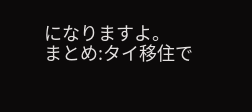になりますよ。
まとめ:タイ移住で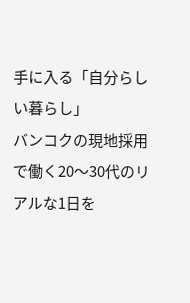手に入る「自分らしい暮らし」
バンコクの現地採用で働く20〜30代のリアルな1日を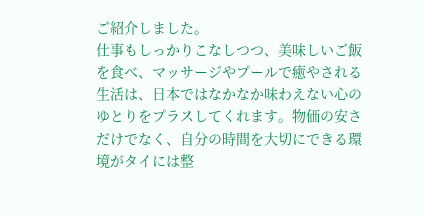ご紹介しました。
仕事もしっかりこなしつつ、美味しいご飯を食べ、マッサージやプールで癒やされる生活は、日本ではなかなか味わえない心のゆとりをプラスしてくれます。物価の安さだけでなく、自分の時間を大切にできる環境がタイには整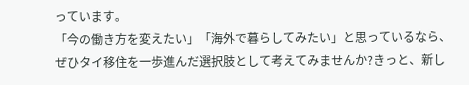っています。
「今の働き方を変えたい」「海外で暮らしてみたい」と思っているなら、ぜひタイ移住を一歩進んだ選択肢として考えてみませんか?きっと、新し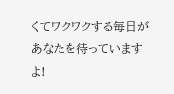くてワクワクする毎日があなたを待っていますよ!